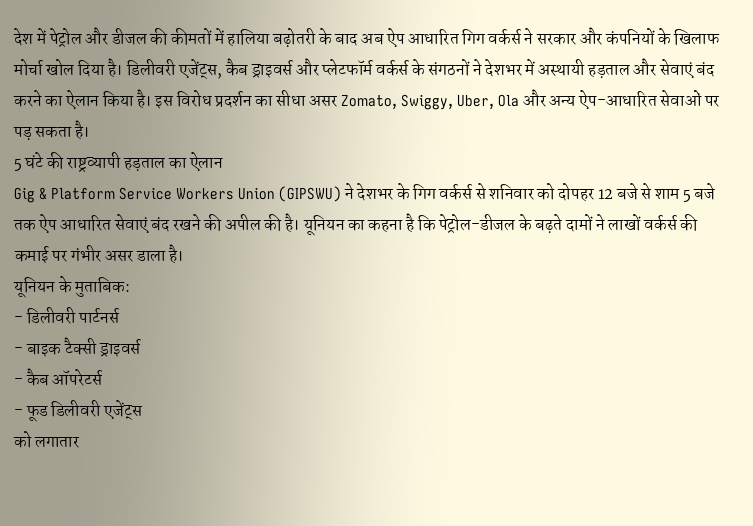देश में पेट्रोल और डीजल की कीमतों में हालिया बढ़ोतरी के बाद अब ऐप आधारित गिग वर्कर्स ने सरकार और कंपनियों के खिलाफ मोर्चा खोल दिया है। डिलीवरी एजेंट्स, कैब ड्राइवर्स और प्लेटफॉर्म वर्कर्स के संगठनों ने देशभर में अस्थायी हड़ताल और सेवाएं बंद करने का ऐलान किया है। इस विरोध प्रदर्शन का सीधा असर Zomato, Swiggy, Uber, Ola और अन्य ऐप-आधारित सेवाओं पर पड़ सकता है।
5 घंटे की राष्ट्रव्यापी हड़ताल का ऐलान
Gig & Platform Service Workers Union (GIPSWU) ने देशभर के गिग वर्कर्स से शनिवार को दोपहर 12 बजे से शाम 5 बजे तक ऐप आधारित सेवाएं बंद रखने की अपील की है। यूनियन का कहना है कि पेट्रोल-डीजल के बढ़ते दामों ने लाखों वर्कर्स की कमाई पर गंभीर असर डाला है।
यूनियन के मुताबिक:
- डिलीवरी पार्टनर्स
- बाइक टैक्सी ड्राइवर्स
- कैब ऑपरेटर्स
- फूड डिलीवरी एजेंट्स
को लगातार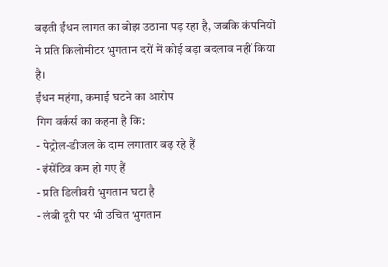बढ़ती ईंधन लागत का बोझ उठाना पड़ रहा है, जबकि कंपनियों ने प्रति किलोमीटर भुगतान दरों में कोई बड़ा बदलाव नहीं किया है।
ईंधन महंगा, कमाई घटने का आरोप
गिग वर्कर्स का कहना है कि:
- पेट्रोल-डीजल के दाम लगातार बढ़ रहे हैं
- इंसेंटिव कम हो गए हैं
- प्रति डिलीवरी भुगतान घटा है
- लंबी दूरी पर भी उचित भुगतान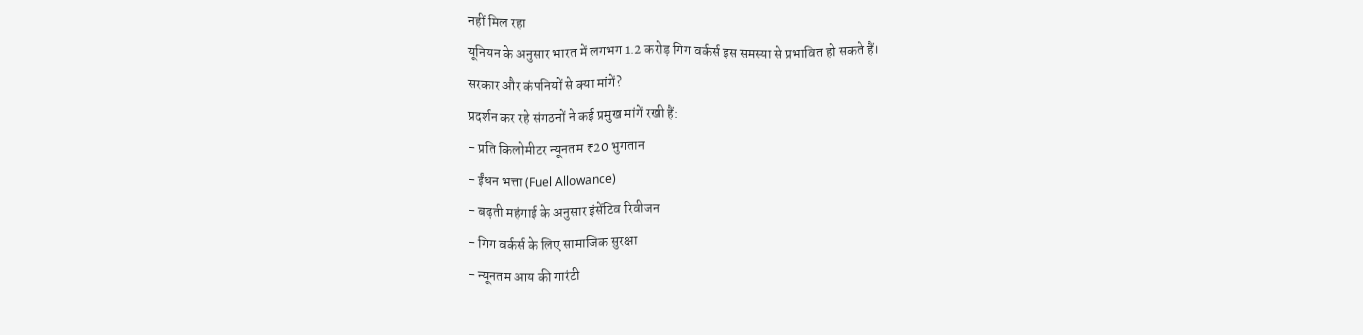नहीं मिल रहा
यूनियन के अनुसार भारत में लगभग 1.2 करोड़ गिग वर्कर्स इस समस्या से प्रभावित हो सकते हैं।
सरकार और कंपनियों से क्या मांगें?
प्रदर्शन कर रहे संगठनों ने कई प्रमुख मांगें रखी हैं:
- प्रति किलोमीटर न्यूनतम ₹20 भुगतान
- ईंधन भत्ता (Fuel Allowance)
- बढ़ती महंगाई के अनुसार इंसेंटिव रिवीजन
- गिग वर्कर्स के लिए सामाजिक सुरक्षा
- न्यूनतम आय की गारंटी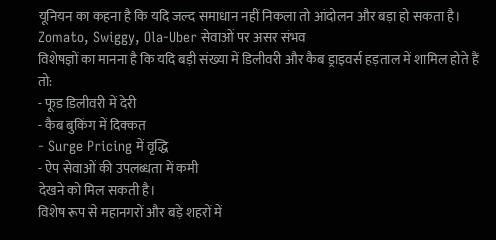यूनियन का कहना है कि यदि जल्द समाधान नहीं निकला तो आंदोलन और बड़ा हो सकता है।
Zomato, Swiggy, Ola-Uber सेवाओं पर असर संभव
विशेषज्ञों का मानना है कि यदि बड़ी संख्या में डिलीवरी और कैब ड्राइवर्स हड़ताल में शामिल होते हैं तो:
- फूड डिलीवरी में देरी
- कैब बुकिंग में दिक्कत
- Surge Pricing में वृद्धि
- ऐप सेवाओं की उपलब्धता में कमी
देखने को मिल सकती है।
विशेष रूप से महानगरों और बड़े शहरों में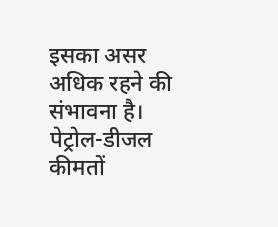इसका असर अधिक रहने की संभावना है।
पेट्रोल-डीजल कीमतों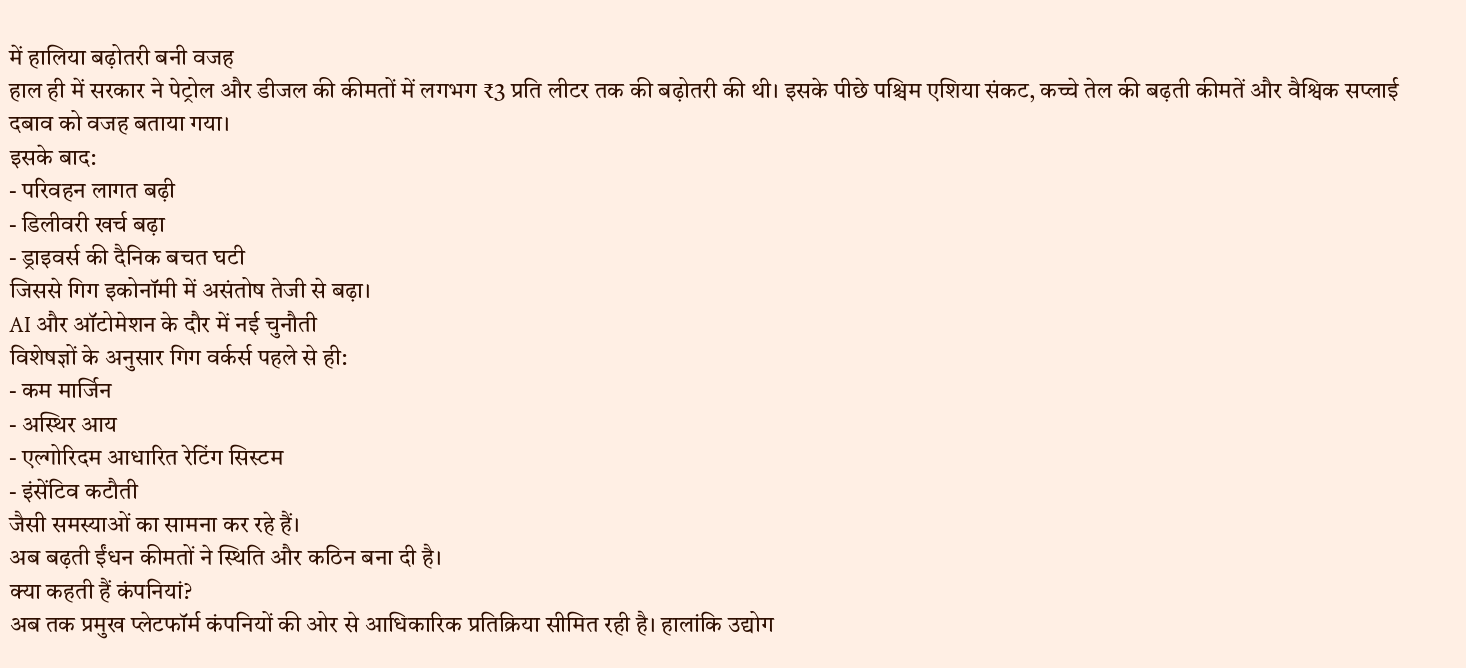में हालिया बढ़ोतरी बनी वजह
हाल ही में सरकार ने पेट्रोल और डीजल की कीमतों में लगभग ₹3 प्रति लीटर तक की बढ़ोतरी की थी। इसके पीछे पश्चिम एशिया संकट, कच्चे तेल की बढ़ती कीमतें और वैश्विक सप्लाई दबाव को वजह बताया गया।
इसके बाद:
- परिवहन लागत बढ़ी
- डिलीवरी खर्च बढ़ा
- ड्राइवर्स की दैनिक बचत घटी
जिससे गिग इकोनॉमी में असंतोष तेजी से बढ़ा।
AI और ऑटोमेशन के दौर में नई चुनौती
विशेषज्ञों के अनुसार गिग वर्कर्स पहले से ही:
- कम मार्जिन
- अस्थिर आय
- एल्गोरिदम आधारित रेटिंग सिस्टम
- इंसेंटिव कटौती
जैसी समस्याओं का सामना कर रहे हैं।
अब बढ़ती ईंधन कीमतों ने स्थिति और कठिन बना दी है।
क्या कहती हैं कंपनियां?
अब तक प्रमुख प्लेटफॉर्म कंपनियों की ओर से आधिकारिक प्रतिक्रिया सीमित रही है। हालांकि उद्योग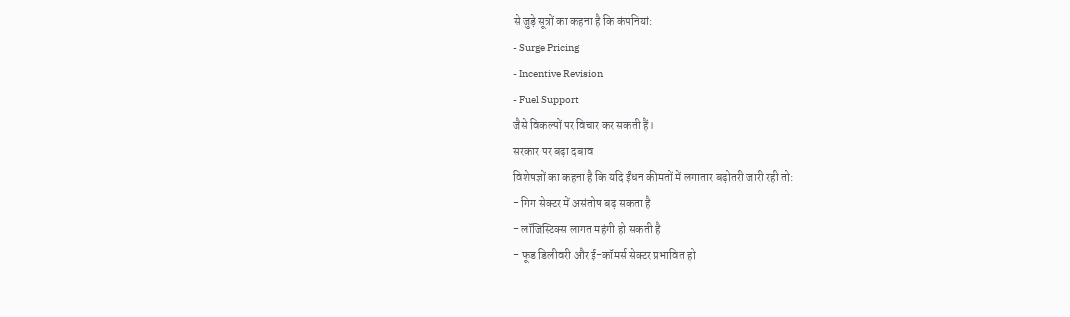से जुड़े सूत्रों का कहना है कि कंपनियां:
- Surge Pricing
- Incentive Revision
- Fuel Support
जैसे विकल्पों पर विचार कर सकती हैं।
सरकार पर बढ़ा दबाव
विशेषज्ञों का कहना है कि यदि ईंधन कीमतों में लगातार बढ़ोतरी जारी रही तो:
- गिग सेक्टर में असंतोष बढ़ सकता है
- लॉजिस्टिक्स लागत महंगी हो सकती है
- फूड डिलीवरी और ई-कॉमर्स सेक्टर प्रभावित हो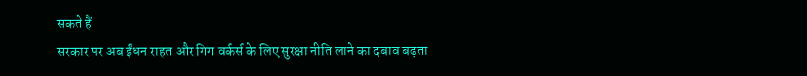सकते हैं
सरकार पर अब ईंधन राहत और गिग वर्कर्स के लिए सुरक्षा नीति लाने का दबाव बढ़ता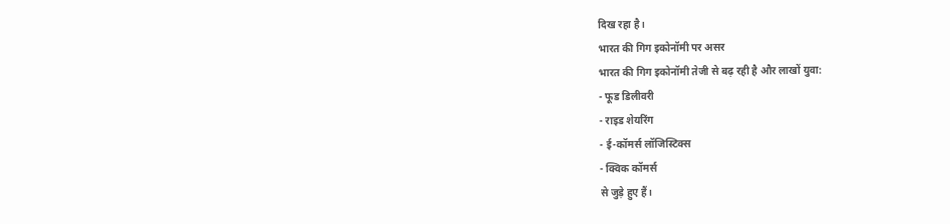दिख रहा है।
भारत की गिग इकोनॉमी पर असर
भारत की गिग इकोनॉमी तेजी से बढ़ रही है और लाखों युवा:
- फूड डिलीवरी
- राइड शेयरिंग
- ई-कॉमर्स लॉजिस्टिक्स
- क्विक कॉमर्स
से जुड़े हुए हैं।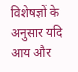विशेषज्ञों के अनुसार यदि आय और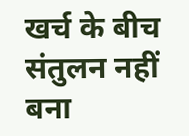खर्च के बीच संतुलन नहीं बना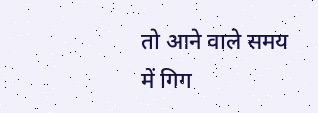तो आने वाले समय में गिग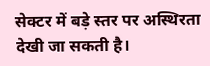सेक्टर में बड़े स्तर पर अस्थिरता देखी जा सकती है।